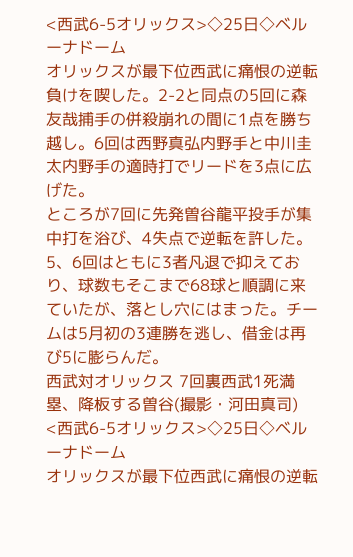<西武6-5オリックス>◇25日◇ベルーナドーム
オリックスが最下位西武に痛恨の逆転負けを喫した。2-2と同点の5回に森友哉捕手の併殺崩れの間に1点を勝ち越し。6回は西野真弘内野手と中川圭太内野手の適時打でリードを3点に広げた。
ところが7回に先発曽谷龍平投手が集中打を浴び、4失点で逆転を許した。5、6回はともに3者凡退で抑えており、球数もそこまで68球と順調に来ていたが、落とし穴にはまった。チームは5月初の3連勝を逃し、借金は再び5に膨らんだ。
西武対オリックス 7回裏西武1死満塁、降板する曽谷(撮影・河田真司)
<西武6-5オリックス>◇25日◇ベルーナドーム
オリックスが最下位西武に痛恨の逆転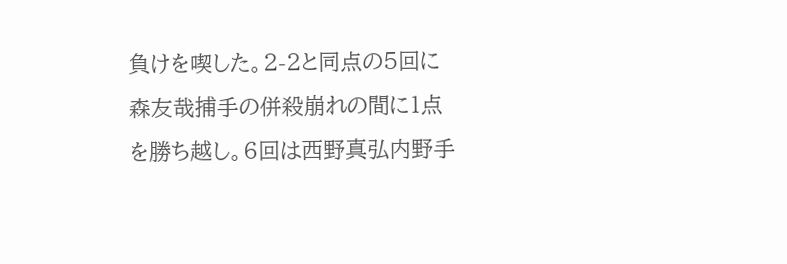負けを喫した。2-2と同点の5回に森友哉捕手の併殺崩れの間に1点を勝ち越し。6回は西野真弘内野手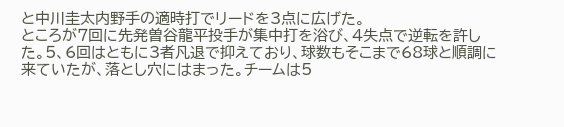と中川圭太内野手の適時打でリードを3点に広げた。
ところが7回に先発曽谷龍平投手が集中打を浴び、4失点で逆転を許した。5、6回はともに3者凡退で抑えており、球数もそこまで68球と順調に来ていたが、落とし穴にはまった。チームは5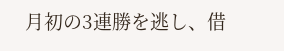月初の3連勝を逃し、借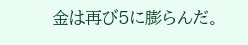金は再び5に膨らんだ。